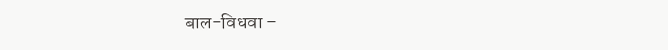बाल-विधवा –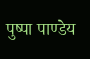पुष्पा पाण्डेय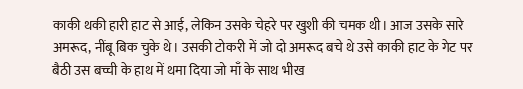काकी थकी हारी हाट से आई, लेकिन उसके चेहरे पर खुशी की चमक थी। आज उसके सारे अमरूद, नींबू बिक चुके थे। उसकी टोकरी में जो दो अमरूद बचे थे उसे काकी हाट के गेट पर बैठी उस बच्ची के हाथ में थमा दिया जो माँ के साथ भीख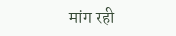मांग रही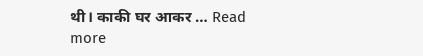थी। काकी घर आकर … Read more